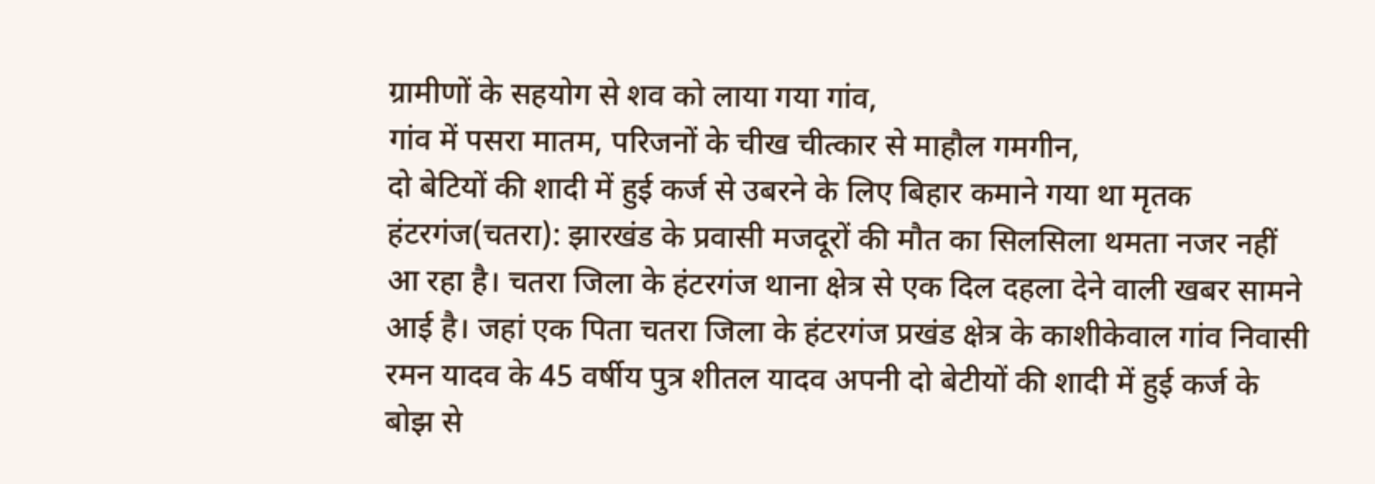ग्रामीणों के सहयोग से शव को लाया गया गांव,
गांव में पसरा मातम, परिजनों के चीख चीत्कार से माहौल गमगीन,
दो बेटियों की शादी में हुई कर्ज से उबरने के लिए बिहार कमाने गया था मृतक
हंटरगंज(चतरा): झारखंड के प्रवासी मजदूरों की मौत का सिलसिला थमता नजर नहीं आ रहा है। चतरा जिला के हंटरगंज थाना क्षेत्र से एक दिल दहला देने वाली खबर सामने आई है। जहां एक पिता चतरा जिला के हंटरगंज प्रखंड क्षेत्र के काशीकेवाल गांव निवासी रमन यादव के 45 वर्षीय पुत्र शीतल यादव अपनी दो बेटीयों की शादी में हुई कर्ज के बोझ से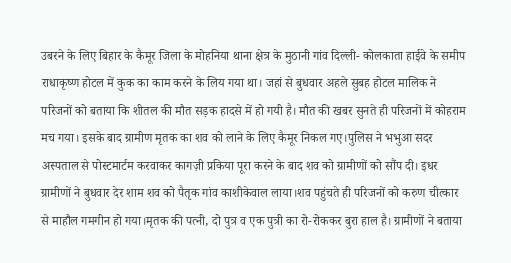उबरने के लिए बिहार के कैमूर जिला के मोहनिया थाना क्षेत्र के मुठानी गांव दिल्ली- कोलकाता हाईवे के समीप राधाकृष्ण होटल में कुक का काम करने के लिय गया था। जहां से बुधवार अहले सुबह होटल मालिक ने परिजनों को बताया कि शीतल की मौत सड़क हादसे में हो गयी है। मौत की खबर सुनते ही परिजनों में कोहराम मच गया। इसके बाद ग्रामीण मृतक का शव को लाने के लिए कैमूर निकल गए।पुलिस ने भभुआ सदर अस्पताल से पोस्टमार्टम करवाकर कागज़ी प्रकिया पूरा करने के बाद शव को ग्रामीणों को सौंप दी। इधर ग्रामीणों ने बुधवार देर शाम शव को पैतृक गांव काशीकेवाल लाया।शव पहुंचते ही परिजनों को करुण चीत्कार से माहौल गमगीन हो गया।मृतक की पत्नी, दो पुत्र व एक पुत्री का रो-रोककर बुरा हाल है। ग्रामीणों ने बताया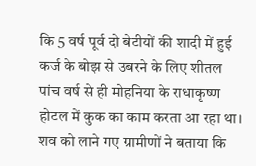कि 5 वर्ष पूर्व दो बेटीयों की शादी में हुई कर्ज के बोझ से उबरने के लिए शीतल पांच वर्ष से ही मोहनिया के राधाकृष्ण होटल में कुक का काम करता आ रहा था। शव को लाने गए ग्रामीणों ने बताया कि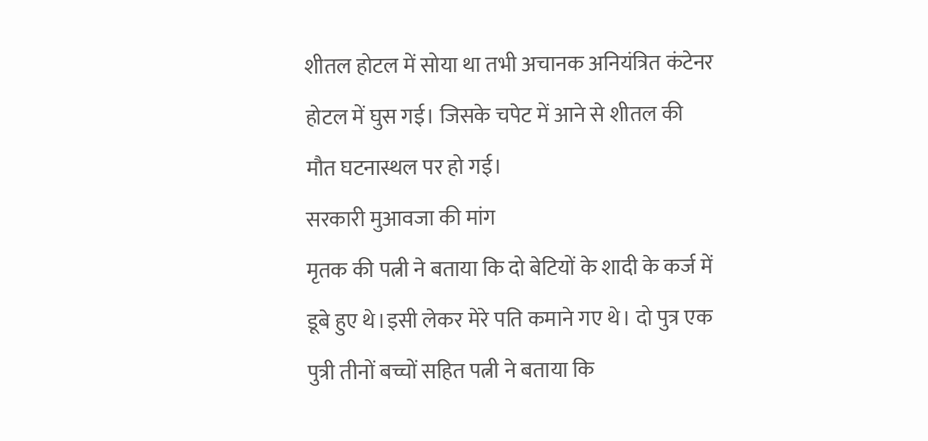शीतल होटल में सोया था तभी अचानक अनियंत्रित कंटेनर होटल में घुस गई। जिसके चपेट में आने से शीतल की मौत घटनास्थल पर हो गई।
सरकारी मुआवजा की मांग
मृतक की पत्नी ने बताया कि दो बेटियों के शादी के कर्ज में डूबे हुए थे।इसी लेकर मेरे पति कमाने गए थे। दो पुत्र एक पुत्री तीनों बच्चों सहित पत्नी ने बताया कि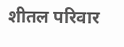शीतल परिवार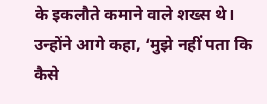के इकलौते कमाने वाले शख्स थे। उन्होंने आगे कहा, ‘मुझे नहीं पता कि कैसे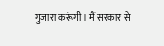गुजारा करूंगी। मैं सरकार से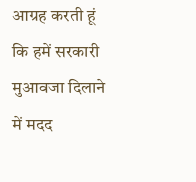आग्रह करती हूं कि हमें सरकारी मुआवजा दिलाने में मदद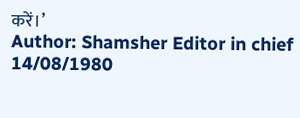करें।’
Author: Shamsher Editor in chief
14/08/1980